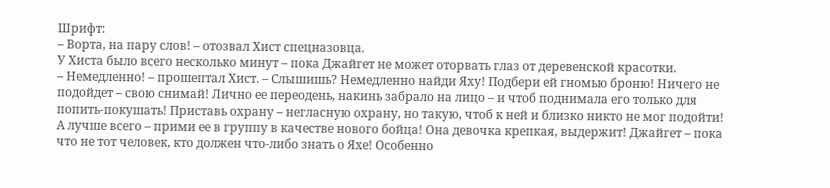Шрифт:
– Ворта, на пару слов! – отозвал Хист спецназовца.
У Хиста было всего несколько минут – пока Джайгет не может оторвать глаз от деревенской красотки.
– Немедленно! – прошептал Хист. – Слышишь? Немедленно найди Яху! Подбери ей гномью броню! Ничего не подойдет – свою снимай! Лично ее переодень, накинь забрало на лицо – и чтоб поднимала его только для попить-покушать! Приставь охрану – негласную охрану, но такую, чтоб к ней и близко никто не мог подойти! А лучше всего – прими ее в группу в качестве нового бойца! Она девочка крепкая, выдержит! Джайгет – пока что не тот человек, кто должен что-либо знать о Яхе! Особенно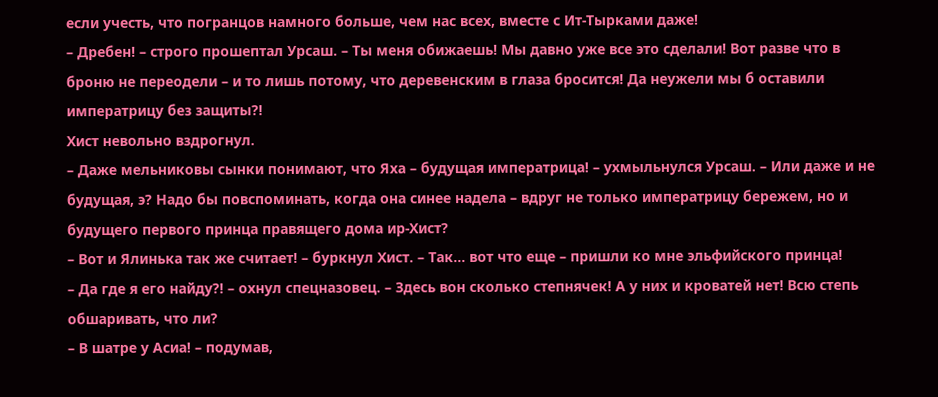если учесть, что погранцов намного больше, чем нас всех, вместе с Ит-Тырками даже!
– Дребен! – строго прошептал Урсаш. – Ты меня обижаешь! Мы давно уже все это сделали! Вот разве что в броню не переодели – и то лишь потому, что деревенским в глаза бросится! Да неужели мы б оставили императрицу без защиты?!
Хист невольно вздрогнул.
– Даже мельниковы сынки понимают, что Яха – будущая императрица! – ухмыльнулся Урсаш. – Или даже и не будущая, э? Надо бы повспоминать, когда она синее надела – вдруг не только императрицу бережем, но и будущего первого принца правящего дома ир-Хист?
– Вот и Ялинька так же считает! – буркнул Хист. – Так… вот что еще – пришли ко мне эльфийского принца!
– Да где я его найду?! – охнул спецназовец. – Здесь вон сколько степнячек! А у них и кроватей нет! Всю степь обшаривать, что ли?
– В шатре у Асиа! – подумав,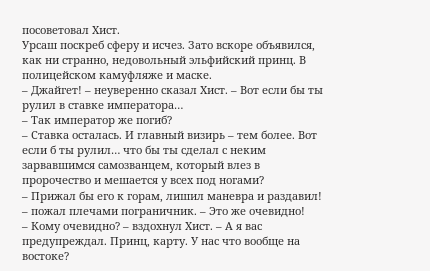посоветовал Хист.
Урсаш поскреб сферу и исчез. Зато вскоре объявился, как ни странно, недовольный эльфийский принц. В полицейском камуфляже и маске.
– Джайгет! – неуверенно сказал Хист. – Вот если бы ты рулил в ставке императора…
– Так император же погиб?
– Ставка осталась. И главный визирь – тем более. Вот если б ты рулил… что бы ты сделал с неким зарвавшимся самозванцем, который влез в пророчество и мешается у всех под ногами?
– Прижал бы его к горам, лишил маневра и раздавил! – пожал плечами пограничник. – Это же очевидно!
– Кому очевидно? – вздохнул Хист. – А я вас предупреждал. Принц, карту. У нас что вообще на востоке?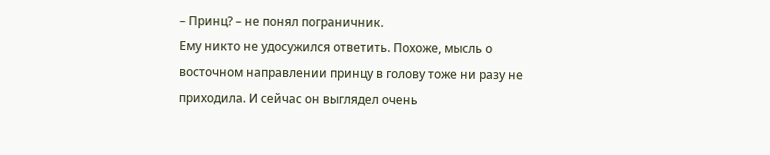– Принц? – не понял пограничник.
Ему никто не удосужился ответить. Похоже, мысль о восточном направлении принцу в голову тоже ни разу не приходила. И сейчас он выглядел очень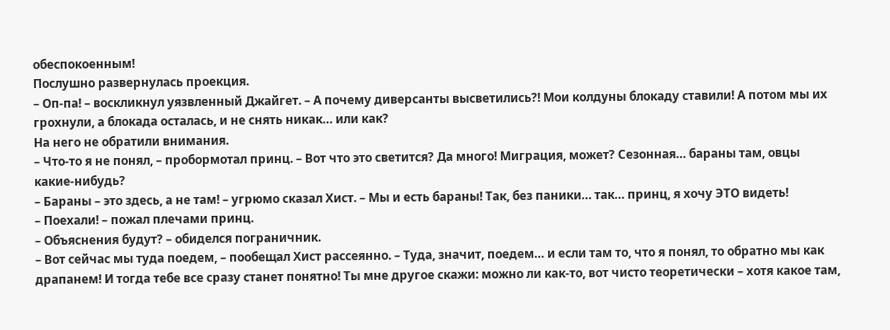обеспокоенным!
Послушно развернулась проекция.
– Оп-па! – воскликнул уязвленный Джайгет. – А почему диверсанты высветились?! Мои колдуны блокаду ставили! А потом мы их грохнули, а блокада осталась, и не снять никак… или как?
На него не обратили внимания.
– Что-то я не понял, – пробормотал принц. – Вот что это светится? Да много! Миграция, может? Сезонная… бараны там, овцы какие-нибудь?
– Бараны – это здесь, а не там! – угрюмо сказал Хист. – Мы и есть бараны! Так, без паники… так… принц, я хочу ЭТО видеть!
– Поехали! – пожал плечами принц.
– Объяснения будут? – обиделся пограничник.
– Вот сейчас мы туда поедем, – пообещал Хист рассеянно. – Туда, значит, поедем… и если там то, что я понял, то обратно мы как драпанем! И тогда тебе все сразу станет понятно! Ты мне другое скажи: можно ли как-то, вот чисто теоретически – хотя какое там,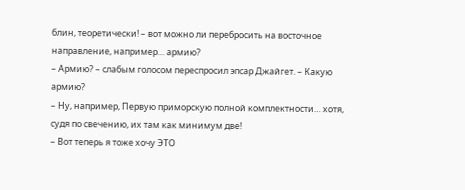блин, теоретически! – вот можно ли перебросить на восточное направление, например… армию?
– Армию? – слабым голосом переспросил эпсар Джайгет. – Какую армию?
– Ну, например, Первую приморскую полной комплектности… хотя, судя по свечению, их там как минимум две!
– Вот теперь я тоже хочу ЭТО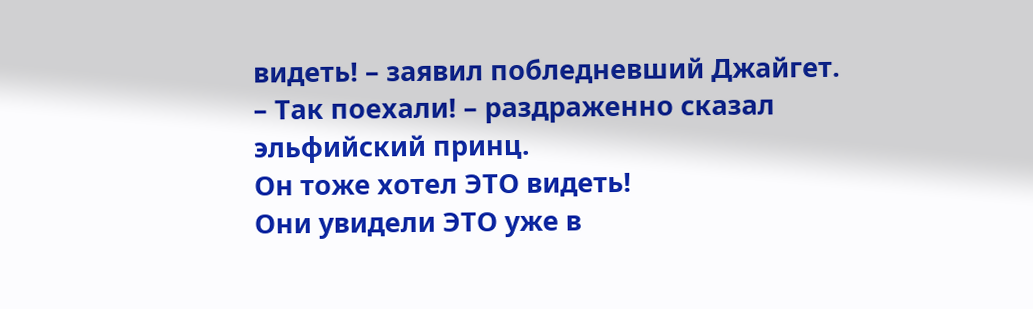видеть! – заявил побледневший Джайгет.
– Так поехали! – раздраженно сказал эльфийский принц.
Он тоже хотел ЭТО видеть!
Они увидели ЭТО уже в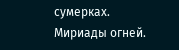сумерках. Мириады огней.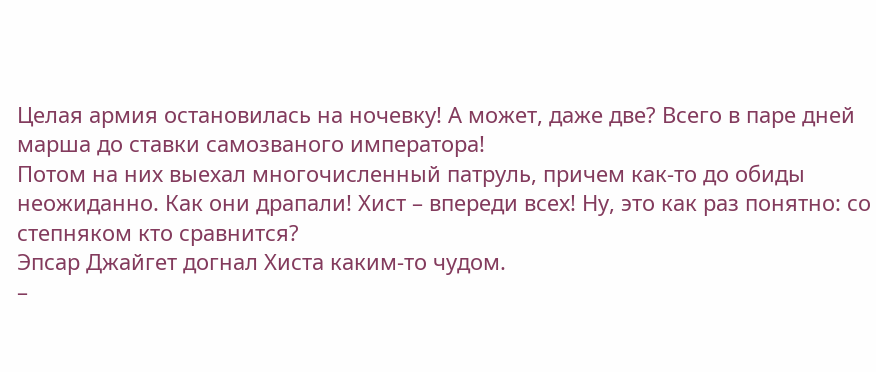Целая армия остановилась на ночевку! А может, даже две? Всего в паре дней марша до ставки самозваного императора!
Потом на них выехал многочисленный патруль, причем как-то до обиды неожиданно. Как они драпали! Хист – впереди всех! Ну, это как раз понятно: со степняком кто сравнится?
Эпсар Джайгет догнал Хиста каким-то чудом.
–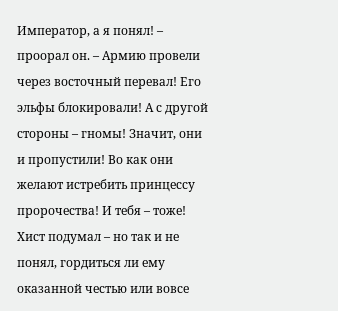Император, а я понял! – проорал он. – Армию провели через восточный перевал! Его эльфы блокировали! А с другой стороны – гномы! Значит, они и пропустили! Во как они желают истребить принцессу пророчества! И тебя – тоже!
Хист подумал – но так и не понял, гордиться ли ему оказанной честью или вовсе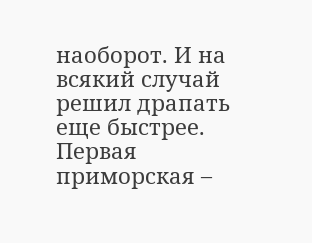наоборот. И на всякий случай решил драпать еще быстрее.
Первая приморская –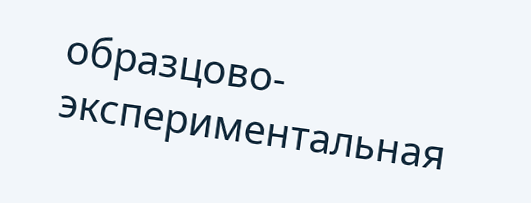образцово-экспериментальная